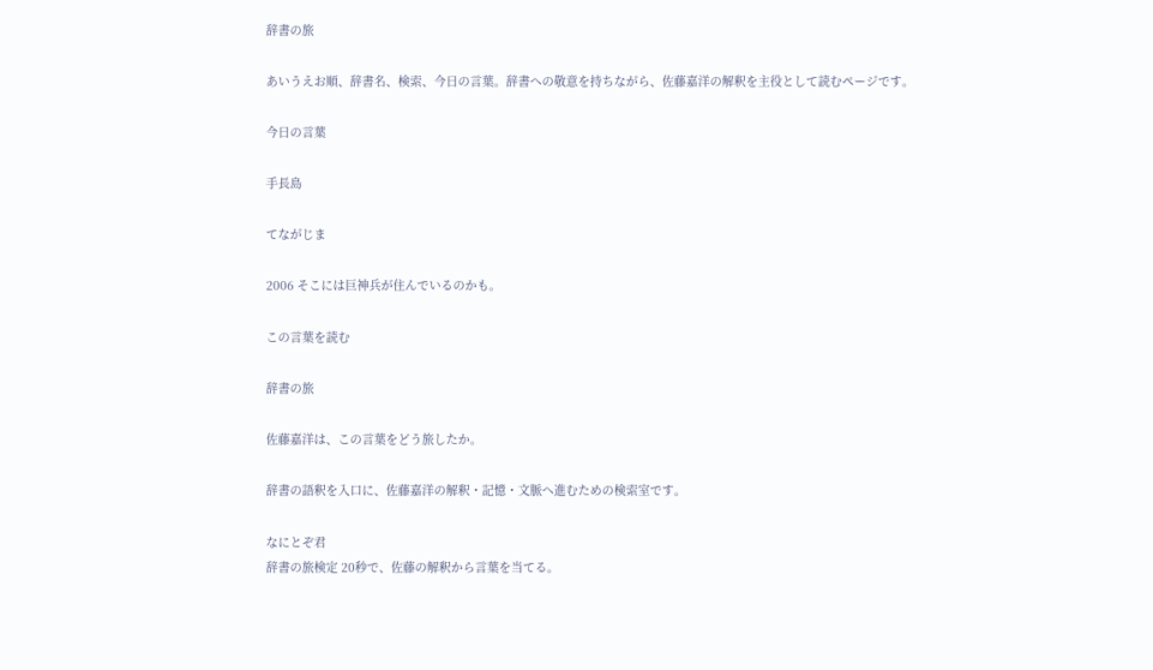辞書の旅

あいうえお順、辞書名、検索、今日の言葉。辞書への敬意を持ちながら、佐藤嘉洋の解釈を主役として読むページです。

今日の言葉

手長島

てながじま

2006 そこには巨神兵が住んでいるのかも。

この言葉を読む

辞書の旅

佐藤嘉洋は、この言葉をどう旅したか。

辞書の語釈を入口に、佐藤嘉洋の解釈・記憶・文脈へ進むための検索室です。

なにとぞ君
辞書の旅検定 20秒で、佐藤の解釈から言葉を当てる。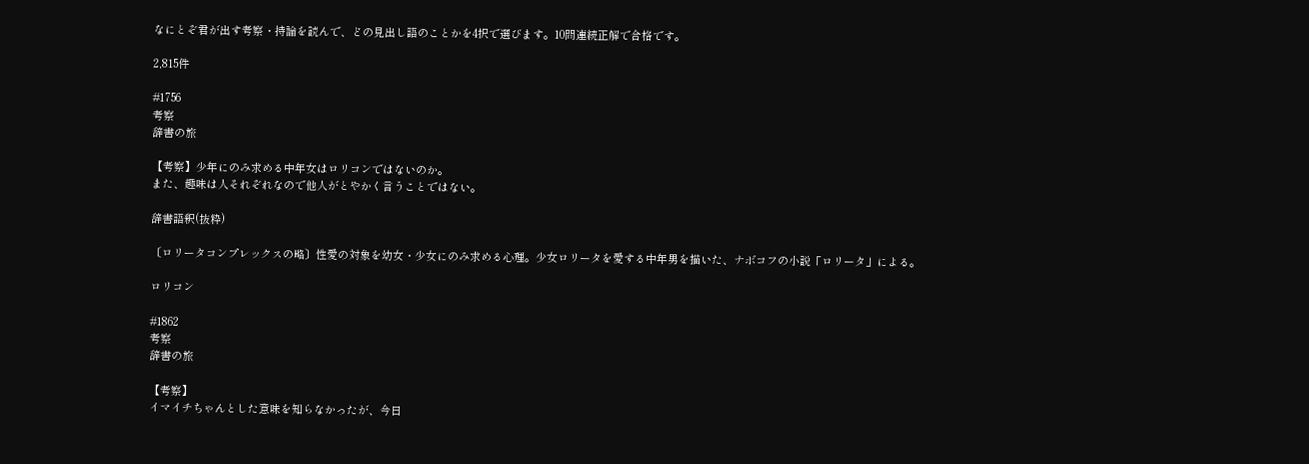なにとぞ君が出す考察・持論を読んで、どの見出し語のことかを4択で選びます。10問連続正解で合格です。

2,815件

#1756
考察
辞書の旅

【考察】少年にのみ求める中年女はロリコンではないのか。
また、趣味は人それぞれなので他人がとやかく言うことではない。

辞書語釈(抜粋)

〔ロリータコンプレックスの略〕性愛の対象を幼女・少女にのみ求める心理。少女ロリータを愛する中年男を描いた、ナボコフの小説「ロリータ」による。

ロリコン

#1862
考察
辞書の旅

【考察】
イマイチちゃんとした意味を知らなかったが、今日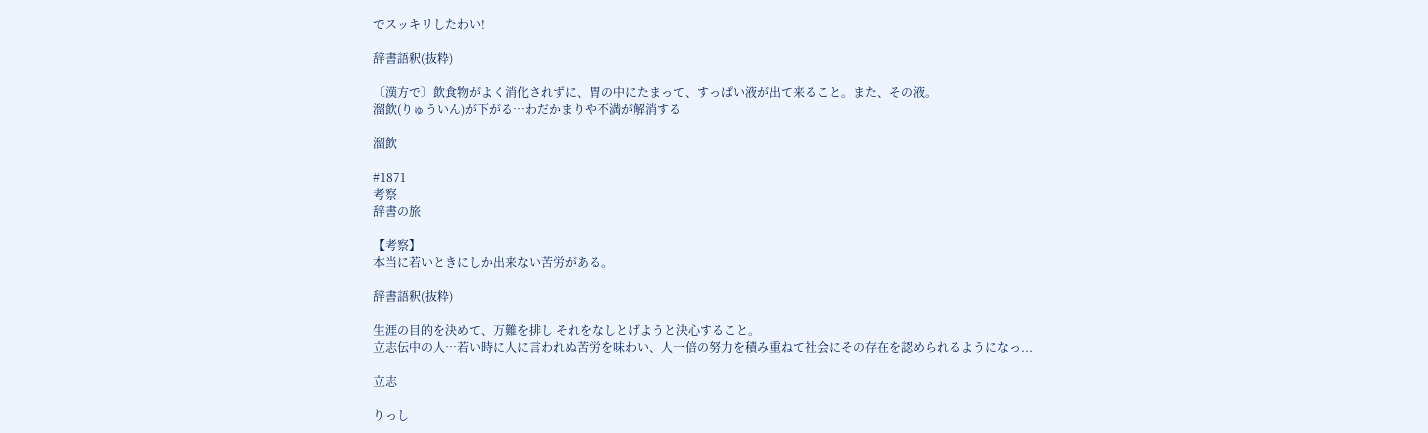でスッキリしたわい!

辞書語釈(抜粋)

〔漢方で〕飲食物がよく消化されずに、胃の中にたまって、すっぱい液が出て来ること。また、その液。
溜飲(りゅういん)が下がる…わだかまりや不満が解消する

溜飲

#1871
考察
辞書の旅

【考察】
本当に若いときにしか出来ない苦労がある。

辞書語釈(抜粋)

生涯の目的を決めて、万難を排し それをなしとげようと決心すること。
立志伝中の人…若い時に人に言われぬ苦労を味わい、人一倍の努力を積み重ねて社会にその存在を認められるようになっ...

立志

りっし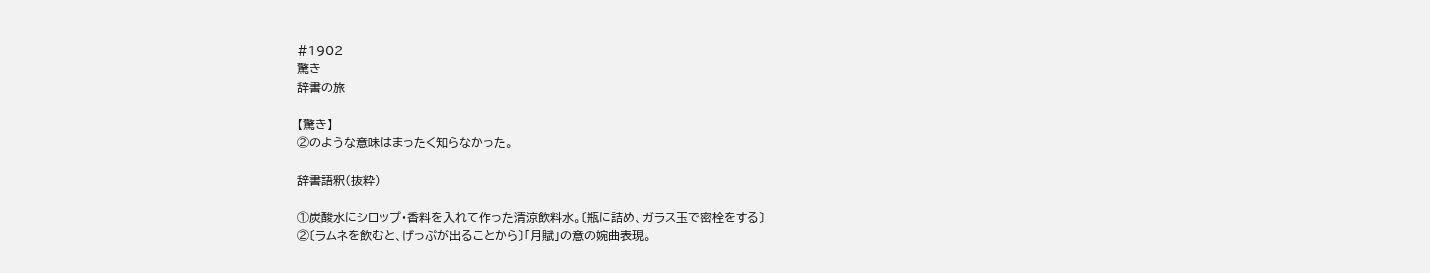#1902
驚き
辞書の旅

【驚き】
②のような意味はまったく知らなかった。

辞書語釈(抜粋)

①炭酸水にシロップ・香料を入れて作った清涼飲料水。〔瓶に詰め、ガラス玉で密栓をする〕
②〔ラムネを飲むと、げっぷが出ることから〕「月賦」の意の婉曲表現。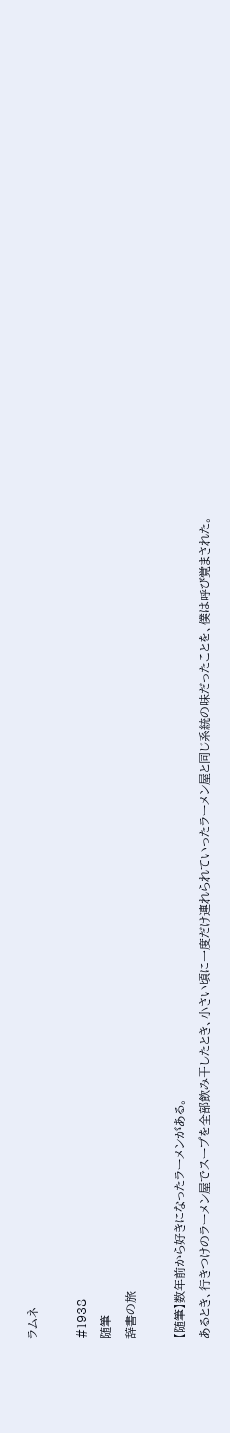ラムネ

#1938
随筆
辞書の旅

【随筆】数年前から好きになったラーメンがある。
あるとき、行きつけのラーメン屋でスープを全部飲み干したとき、小さい頃に一度だけ連れられていったラーメン屋と同じ系統の味だったことを、僕は呼び覚まされた。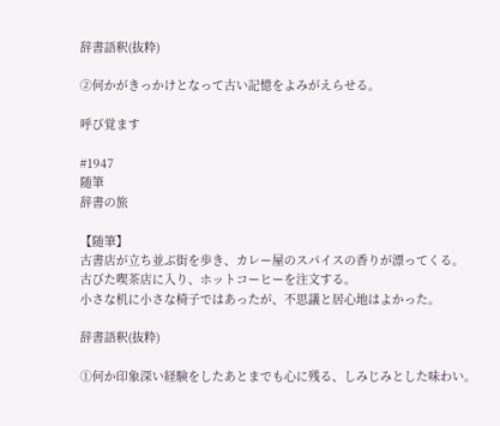辞書語釈(抜粋)

②何かがきっかけとなって古い記憶をよみがえらせる。

呼び覚ます

#1947
随筆
辞書の旅

【随筆】
古書店が立ち並ぶ街を歩き、カレー屋のスパイスの香りが漂ってくる。
古びた喫茶店に入り、ホットコーヒーを注文する。
小さな机に小さな椅子ではあったが、不思議と居心地はよかった。

辞書語釈(抜粋)

①何か印象深い経験をしたあとまでも心に残る、しみじみとした味わい。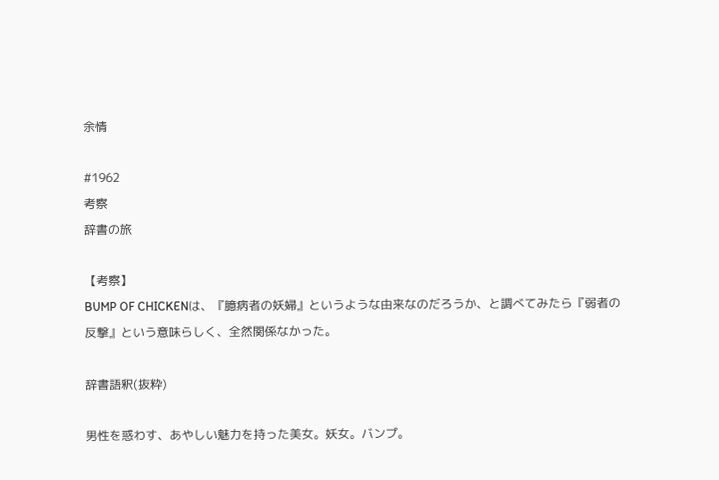余情

#1962
考察
辞書の旅

【考察】
BUMP OF CHICKENは、『臆病者の妖婦』というような由来なのだろうか、と調べてみたら『弱者の反撃』という意味らしく、全然関係なかった。

辞書語釈(抜粋)

男性を惑わす、あやしい魅力を持った美女。妖女。バンプ。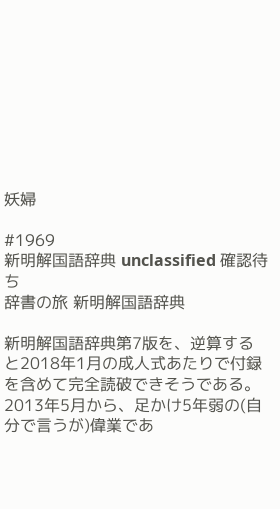妖婦

#1969
新明解国語辞典 unclassified 確認待ち
辞書の旅 新明解国語辞典

新明解国語辞典第7版を、逆算すると2018年1月の成人式あたりで付録を含めて完全読破できそうである。
2013年5月から、足かけ5年弱の(自分で言うが)偉業であ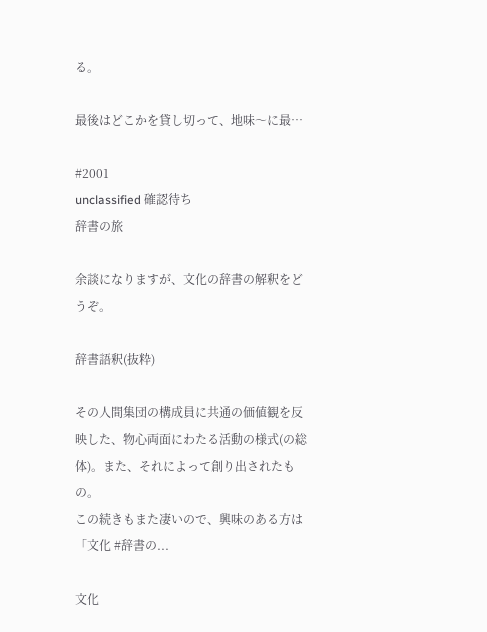る。

最後はどこかを貸し切って、地味〜に最…

#2001
unclassified 確認待ち
辞書の旅

余談になりますが、文化の辞書の解釈をどうぞ。

辞書語釈(抜粋)

その人間集団の構成員に共通の価値観を反映した、物心両面にわたる活動の様式(の総体)。また、それによって創り出されたもの。
この続きもまた凄いので、興味のある方は「文化 #辞書の...

文化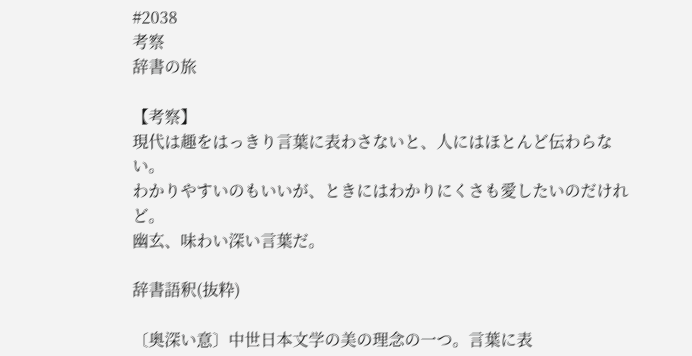#2038
考察
辞書の旅

【考察】
現代は趣をはっきり言葉に表わさないと、人にはほとんど伝わらない。
わかりやすいのもいいが、ときにはわかりにくさも愛したいのだけれど。
幽玄、味わい深い言葉だ。

辞書語釈(抜粋)

〔奥深い意〕中世日本文学の美の理念の一つ。言葉に表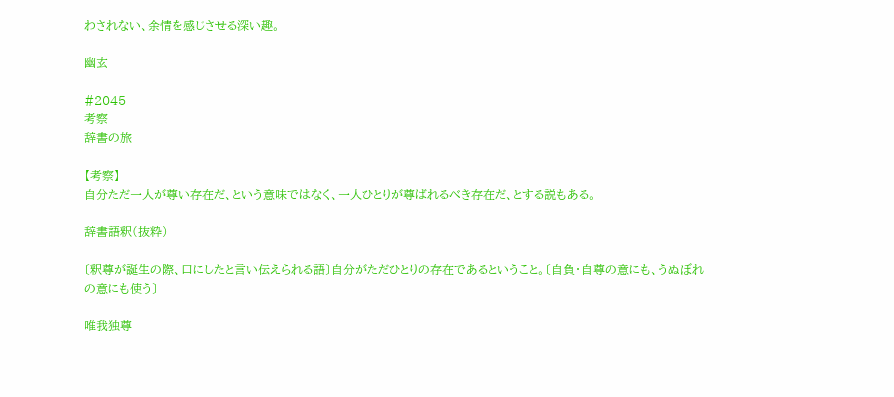わされない、余情を感じさせる深い趣。

幽玄

#2045
考察
辞書の旅

【考察】
自分ただ一人が尊い存在だ、という意味ではなく、一人ひとりが尊ばれるべき存在だ、とする説もある。

辞書語釈(抜粋)

〔釈尊が誕生の際、口にしたと言い伝えられる語〕自分がただひとりの存在であるということ。〔自負・自尊の意にも、うぬぼれの意にも使う〕

唯我独尊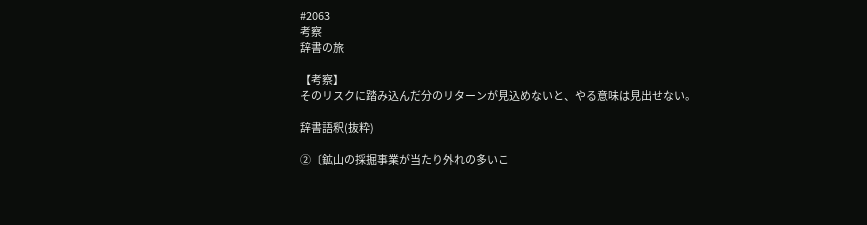#2063
考察
辞書の旅

【考察】
そのリスクに踏み込んだ分のリターンが見込めないと、やる意味は見出せない。

辞書語釈(抜粋)

②〔鉱山の採掘事業が当たり外れの多いこ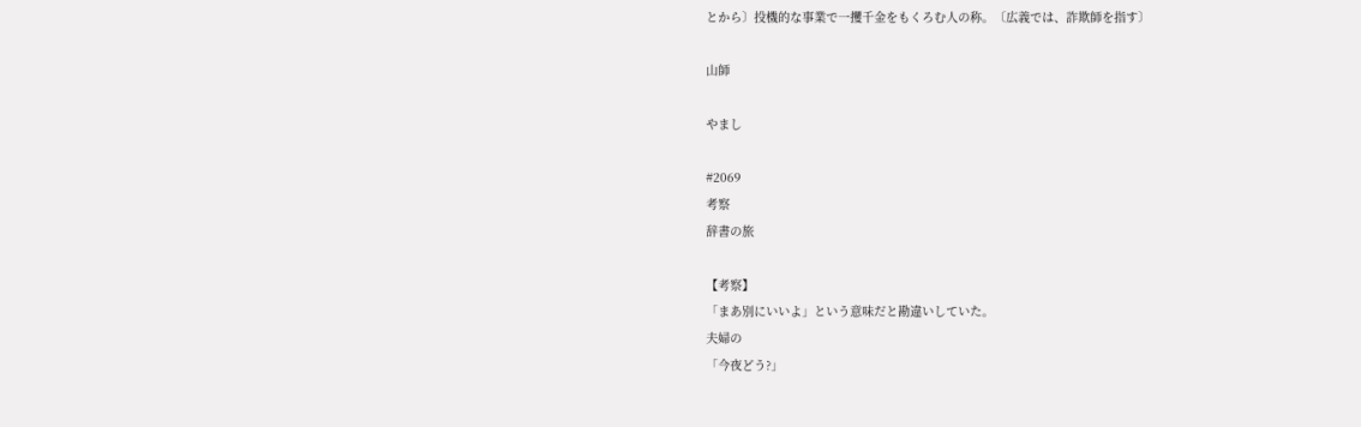とから〕投機的な事業で一攫千金をもくろむ人の称。〔広義では、詐欺師を指す〕

山師

やまし

#2069
考察
辞書の旅

【考察】
「まあ別にいいよ」という意味だと勘違いしていた。
夫婦の
「今夜どう?」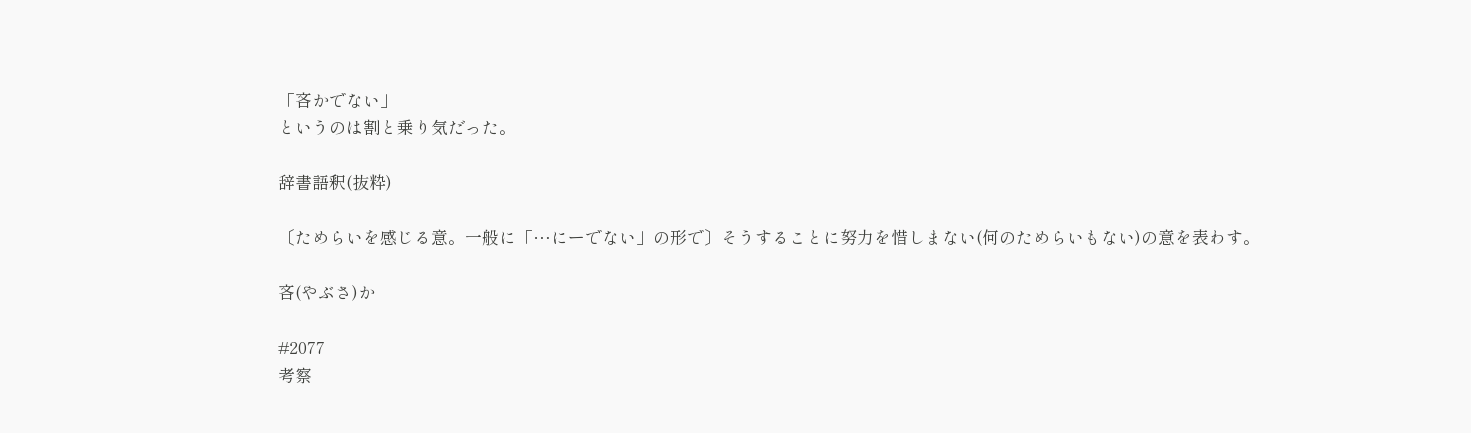「吝かでない」
というのは割と乗り気だった。

辞書語釈(抜粋)

〔ためらいを感じる意。一般に「…にーでない」の形で〕そうすることに努力を惜しまない(何のためらいもない)の意を表わす。

吝(やぶさ)か

#2077
考察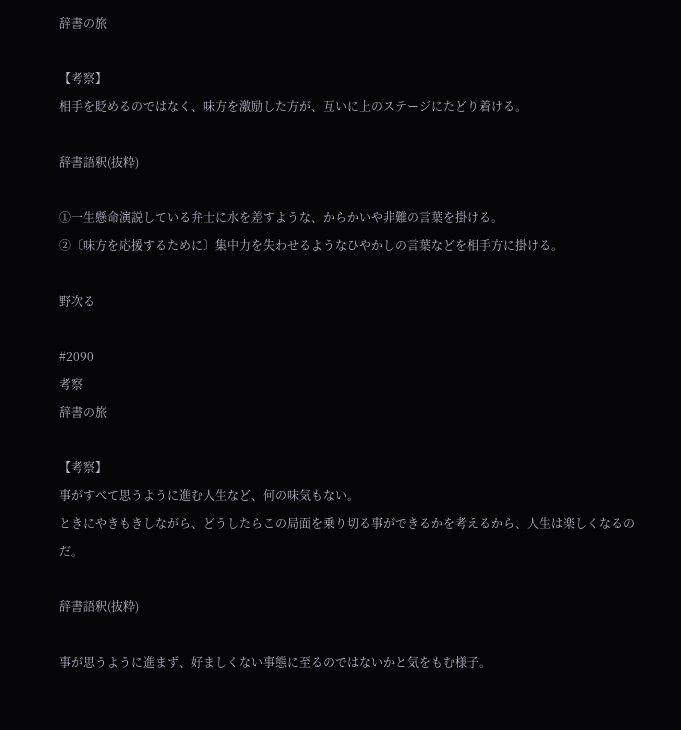辞書の旅

【考察】
相手を貶めるのではなく、味方を激励した方が、互いに上のステージにたどり着ける。

辞書語釈(抜粋)

①一生懸命演説している弁士に水を差すような、からかいや非難の言葉を掛ける。
②〔味方を応援するために〕集中力を失わせるようなひやかしの言葉などを相手方に掛ける。

野次る

#2090
考察
辞書の旅

【考察】
事がすべて思うように進む人生など、何の味気もない。
ときにやきもきしながら、どうしたらこの局面を乗り切る事ができるかを考えるから、人生は楽しくなるのだ。

辞書語釈(抜粋)

事が思うように進まず、好ましくない事態に至るのではないかと気をもむ様子。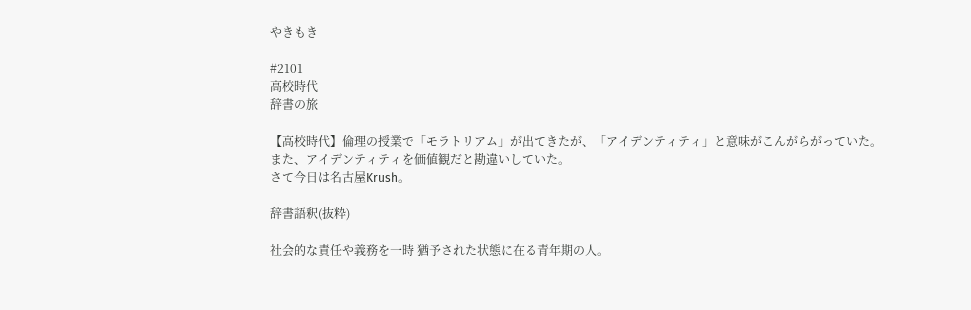やきもき

#2101
高校時代
辞書の旅

【高校時代】倫理の授業で「モラトリアム」が出てきたが、「アイデンティティ」と意味がこんがらがっていた。
また、アイデンティティを価値観だと勘違いしていた。
さて今日は名古屋Krush。

辞書語釈(抜粋)

社会的な責任や義務を一時 猶予された状態に在る青年期の人。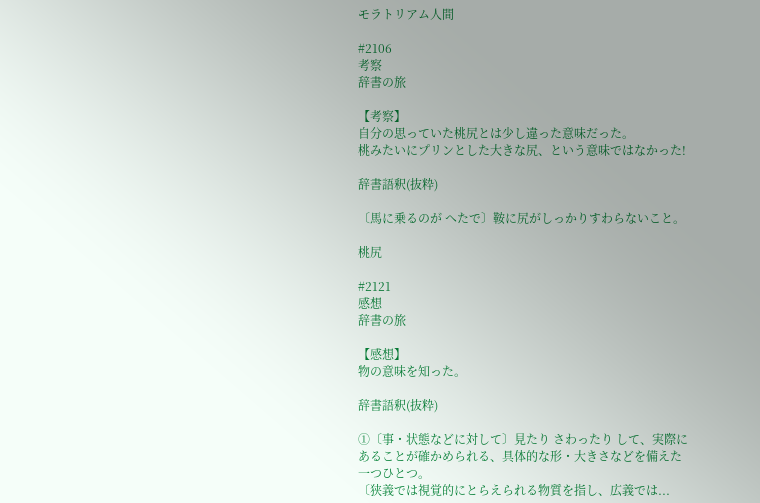モラトリアム人間

#2106
考察
辞書の旅

【考察】
自分の思っていた桃尻とは少し違った意味だった。
桃みたいにプリンとした大きな尻、という意味ではなかった!

辞書語釈(抜粋)

〔馬に乗るのが へたで〕鞍に尻がしっかりすわらないこと。

桃尻

#2121
感想
辞書の旅

【感想】
物の意味を知った。

辞書語釈(抜粋)

①〔事・状態などに対して〕見たり さわったり して、実際にあることが確かめられる、具体的な形・大きさなどを備えた一つひとつ。
〔狭義では視覚的にとらえられる物質を指し、広義では...